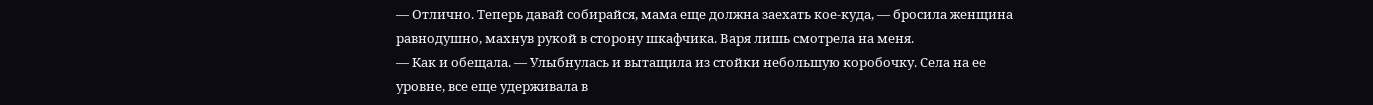— Отлично. Теперь давай собирайся, мама еще должна заехать кое-куда, — бросила женщина равнодушно, махнув рукой в сторону шкафчика. Варя лишь смотрела на меня.
— Как и обещала. — Улыбнулась и вытащила из стойки небольшую коробочку. Села на ее уровне, все еще удерживала в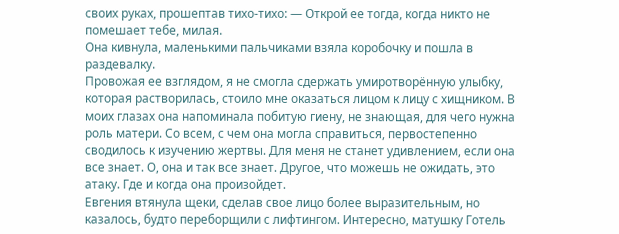своих руках, прошептав тихо-тихо: — Открой ее тогда, когда никто не помешает тебе, милая.
Она кивнула, маленькими пальчиками взяла коробочку и пошла в раздевалку.
Провожая ее взглядом, я не смогла сдержать умиротворённую улыбку, которая растворилась, стоило мне оказаться лицом к лицу с хищником. В моих глазах она напоминала побитую гиену, не знающая, для чего нужна роль матери. Со всем, с чем она могла справиться, первостепенно сводилось к изучению жертвы. Для меня не станет удивлением, если она все знает. О, она и так все знает. Другое, что можешь не ожидать, это атаку. Где и когда она произойдет.
Евгения втянула щеки, сделав свое лицо более выразительным, но казалось, будто переборщили с лифтингом. Интересно, матушку Готель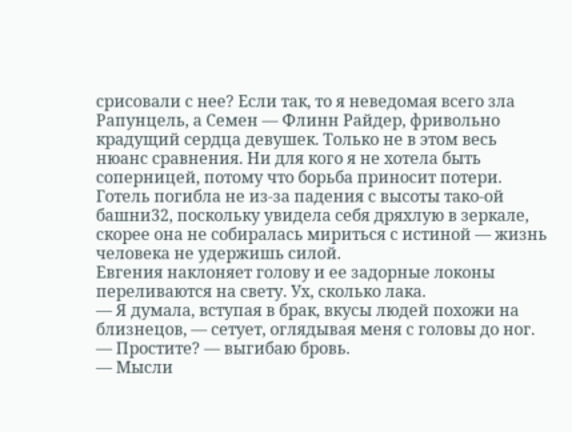срисовали с нее? Если так, то я неведомая всего зла Рапунцель, а Семен — Флинн Райдер, фривольно крадущий сердца девушек. Только не в этом весь нюанс сравнения. Ни для кого я не хотела быть соперницей, потому что борьба приносит потери. Готель погибла не из-за падения с высоты тако-ой башни32, поскольку увидела себя дряхлую в зеркале, скорее она не собиралась мириться с истиной — жизнь человека не удержишь силой.
Евгения наклоняет голову и ее задорные локоны переливаются на свету. Ух, сколько лака.
— Я думала, вступая в брак, вкусы людей похожи на близнецов, — сетует, оглядывая меня с головы до ног.
— Простите? — выгибаю бровь.
— Мысли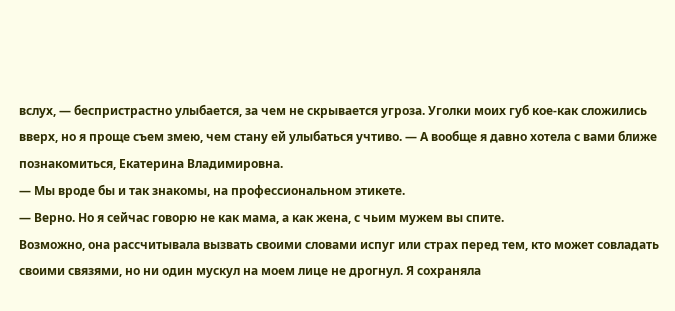вслух, — беспристрастно улыбается, за чем не скрывается угроза. Уголки моих губ кое-как сложились вверх, но я проще съем змею, чем стану ей улыбаться учтиво. — А вообще я давно хотела с вами ближе познакомиться, Екатерина Владимировна.
— Мы вроде бы и так знакомы, на профессиональном этикете.
— Верно. Но я сейчас говорю не как мама, а как жена, с чьим мужем вы спите.
Возможно, она рассчитывала вызвать своими словами испуг или страх перед тем, кто может совладать своими связями, но ни один мускул на моем лице не дрогнул. Я сохраняла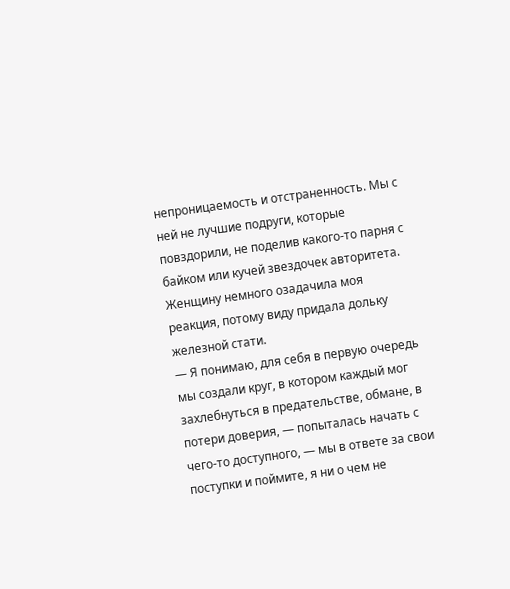непроницаемость и отстраненность. Мы с ней не лучшие подруги, которые повздорили, не поделив какого-то парня с байком или кучей звездочек авторитета.
Женщину немного озадачила моя реакция, потому виду придала дольку железной стати.
— Я понимаю, для себя в первую очередь мы создали круг, в котором каждый мог захлебнуться в предательстве, обмане, в потери доверия, — попыталась начать с чего-то доступного, — мы в ответе за свои поступки и поймите, я ни о чем не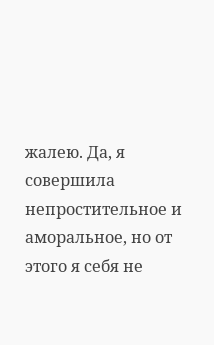жалею. Да, я совершила непростительное и аморальное, но от этого я себя не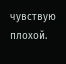чувствую плохой.